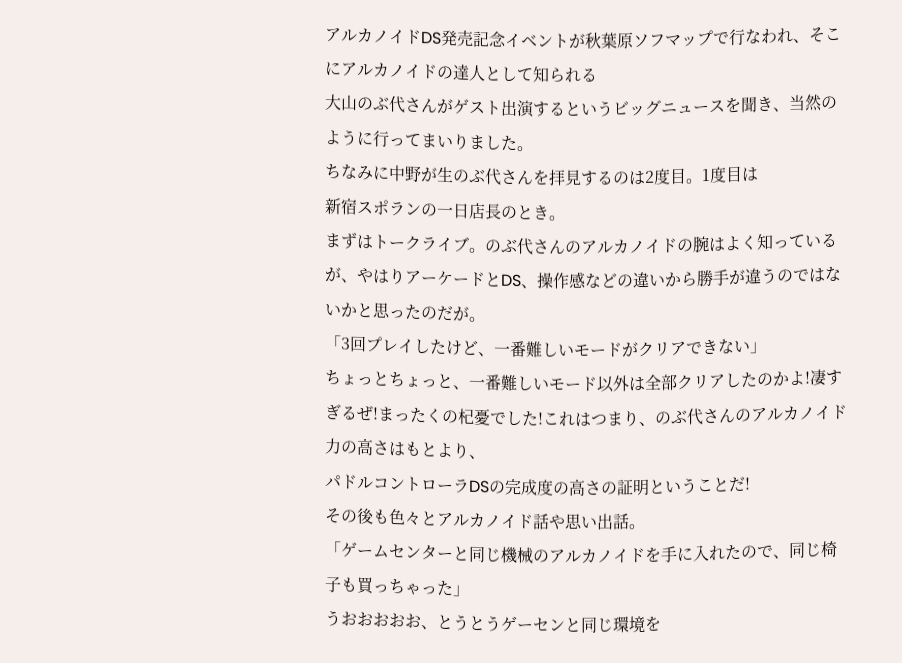アルカノイドDS発売記念イベントが秋葉原ソフマップで行なわれ、そこにアルカノイドの達人として知られる
大山のぶ代さんがゲスト出演するというビッグニュースを聞き、当然のように行ってまいりました。
ちなみに中野が生のぶ代さんを拝見するのは2度目。1度目は
新宿スポランの一日店長のとき。
まずはトークライブ。のぶ代さんのアルカノイドの腕はよく知っているが、やはりアーケードとDS、操作感などの違いから勝手が違うのではないかと思ったのだが。
「3回プレイしたけど、一番難しいモードがクリアできない」
ちょっとちょっと、一番難しいモード以外は全部クリアしたのかよ!凄すぎるぜ!まったくの杞憂でした!これはつまり、のぶ代さんのアルカノイド力の高さはもとより、
パドルコントローラDSの完成度の高さの証明ということだ!
その後も色々とアルカノイド話や思い出話。
「ゲームセンターと同じ機械のアルカノイドを手に入れたので、同じ椅子も買っちゃった」
うおおおおお、とうとうゲーセンと同じ環境を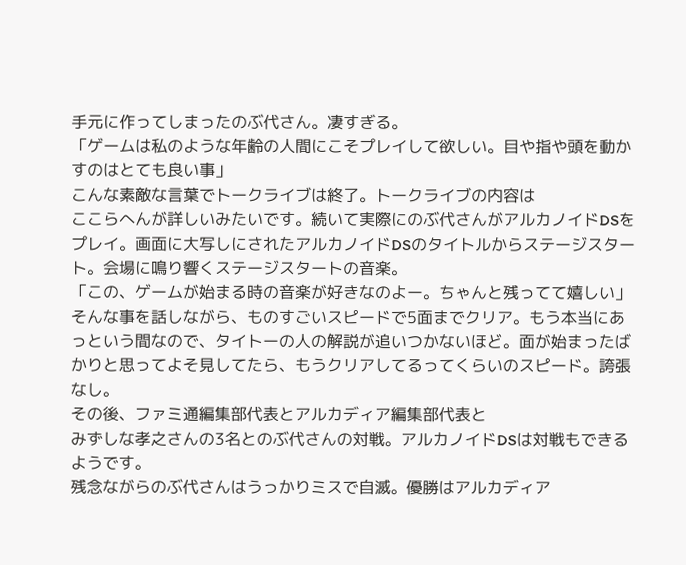手元に作ってしまったのぶ代さん。凄すぎる。
「ゲームは私のような年齢の人間にこそプレイして欲しい。目や指や頭を動かすのはとても良い事」
こんな素敵な言葉でトークライブは終了。トークライブの内容は
ここらへんが詳しいみたいです。続いて実際にのぶ代さんがアルカノイドDSをプレイ。画面に大写しにされたアルカノイドDSのタイトルからステージスタート。会場に鳴り響くステージスタートの音楽。
「この、ゲームが始まる時の音楽が好きなのよー。ちゃんと残ってて嬉しい」
そんな事を話しながら、ものすごいスピードで5面までクリア。もう本当にあっという間なので、タイトーの人の解説が追いつかないほど。面が始まったばかりと思ってよそ見してたら、もうクリアしてるってくらいのスピード。誇張なし。
その後、ファミ通編集部代表とアルカディア編集部代表と
みずしな孝之さんの3名とのぶ代さんの対戦。アルカノイドDSは対戦もできるようです。
残念ながらのぶ代さんはうっかりミスで自滅。優勝はアルカディア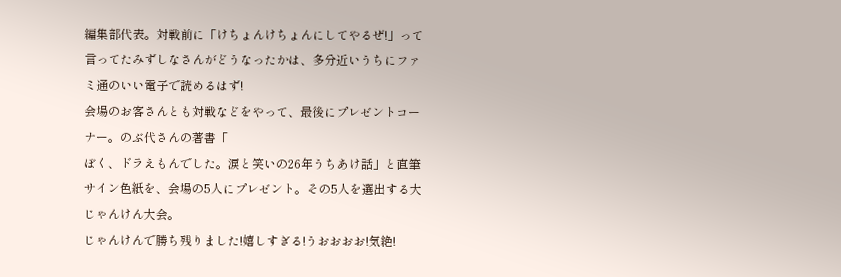編集部代表。対戦前に「けちょんけちょんにしてやるぜ!」って言ってたみずしなさんがどうなったかは、多分近いうちにファミ通のいい電子で読めるはず!
会場のお客さんとも対戦などをやって、最後にプレゼントコーナー。のぶ代さんの著書「
ぼく、ドラえもんでした。涙と笑いの26年うちあけ話」と直筆サイン色紙を、会場の5人にプレゼント。その5人を選出する大じゃんけん大会。
じゃんけんで勝ち残りました!嬉しすぎる!うおおおお!気絶!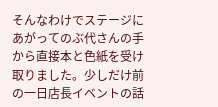そんなわけでステージにあがってのぶ代さんの手から直接本と色紙を受け取りました。少しだけ前の一日店長イベントの話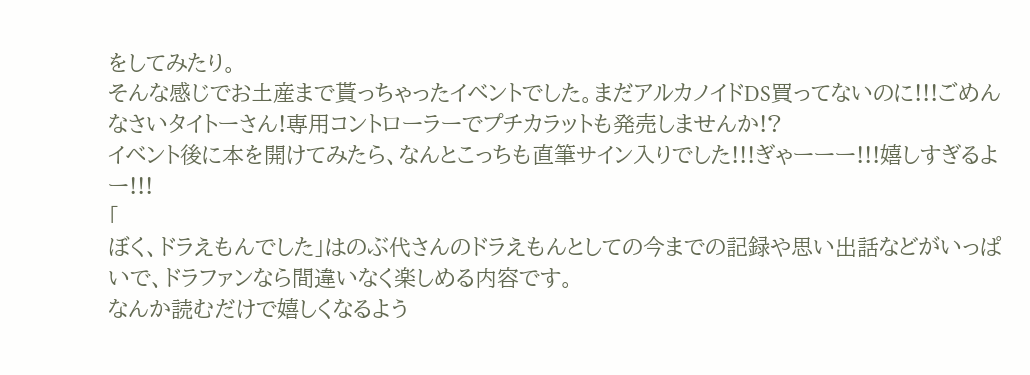をしてみたり。
そんな感じでお土産まで貰っちゃったイベントでした。まだアルカノイドDS買ってないのに!!!ごめんなさいタイトーさん!専用コントローラーでプチカラットも発売しませんか!?
イベント後に本を開けてみたら、なんとこっちも直筆サイン入りでした!!!ぎゃーーー!!!嬉しすぎるよー!!!
「
ぼく、ドラえもんでした」はのぶ代さんのドラえもんとしての今までの記録や思い出話などがいっぱいで、ドラファンなら間違いなく楽しめる内容です。
なんか読むだけで嬉しくなるよう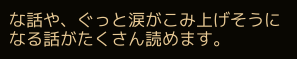な話や、ぐっと涙がこみ上げそうになる話がたくさん読めます。